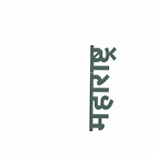महाराष्ट्र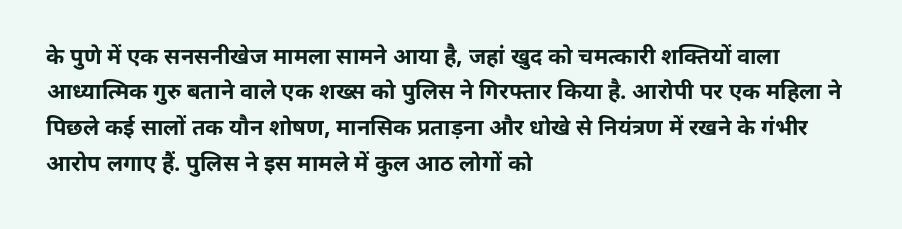के पुणे में एक सनसनीखेज मामला सामने आया है, जहां खुद को चमत्कारी शक्तियों वाला आध्यात्मिक गुरु बताने वाले एक शख्स को पुलिस ने गिरफ्तार किया है. आरोपी पर एक महिला ने पिछले कई सालों तक यौन शोषण, मानसिक प्रताड़ना और धोखे से नियंत्रण में रखने के गंभीर आरोप लगाए हैं. पुलिस ने इस मामले में कुल आठ लोगों को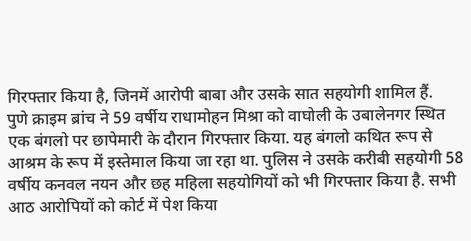गिरफ्तार किया है, जिनमें आरोपी बाबा और उसके सात सहयोगी शामिल हैं.
पुणे क्राइम ब्रांच ने 59 वर्षीय राधामोहन मिश्रा को वाघोली के उबालेनगर स्थित एक बंगलो पर छापेमारी के दौरान गिरफ्तार किया. यह बंगलो कथित रूप से आश्रम के रूप में इस्तेमाल किया जा रहा था. पुलिस ने उसके करीबी सहयोगी 58 वर्षीय कनवल नयन और छह महिला सहयोगियों को भी गिरफ्तार किया है. सभी आठ आरोपियों को कोर्ट में पेश किया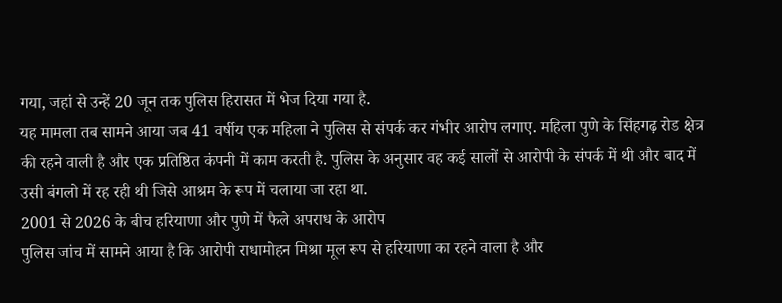गया, जहां से उन्हें 20 जून तक पुलिस हिरासत में भेज दिया गया है.
यह मामला तब सामने आया जब 41 वर्षीय एक महिला ने पुलिस से संपर्क कर गंभीर आरोप लगाए. महिला पुणे के सिंहगढ़ रोड क्षेत्र की रहने वाली है और एक प्रतिष्ठित कंपनी में काम करती है. पुलिस के अनुसार वह कई सालों से आरोपी के संपर्क में थी और बाद में उसी बंगलो में रह रही थी जिसे आश्रम के रूप में चलाया जा रहा था.
2001 से 2026 के बीच हरियाणा और पुणे में फैले अपराध के आरोप
पुलिस जांच में सामने आया है कि आरोपी राधामोहन मिश्रा मूल रूप से हरियाणा का रहने वाला है और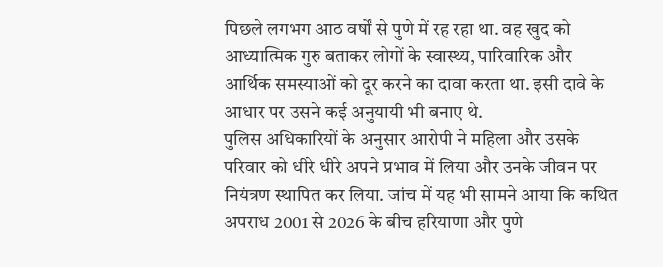पिछले लगभग आठ वर्षों से पुणे में रह रहा था. वह खुद को आध्यात्मिक गुरु बताकर लोगों के स्वास्थ्य, पारिवारिक और आर्थिक समस्याओं को दूर करने का दावा करता था. इसी दावे के आधार पर उसने कई अनुयायी भी बनाए थे.
पुलिस अधिकारियों के अनुसार आरोपी ने महिला और उसके परिवार को धीरे धीरे अपने प्रभाव में लिया और उनके जीवन पर नियंत्रण स्थापित कर लिया. जांच में यह भी सामने आया कि कथित अपराध 2001 से 2026 के बीच हरियाणा और पुणे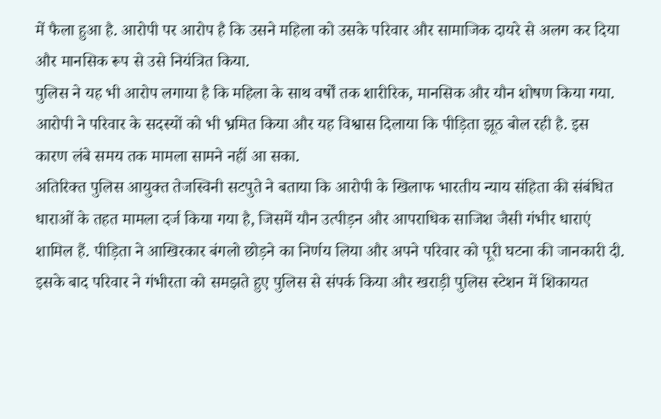में फैला हुआ है. आरोपी पर आरोप है कि उसने महिला को उसके परिवार और सामाजिक दायरे से अलग कर दिया और मानसिक रूप से उसे नियंत्रित किया.
पुलिस ने यह भी आरोप लगाया है कि महिला के साथ वर्षों तक शारीरिक, मानसिक और यौन शोषण किया गया. आरोपी ने परिवार के सदस्यों को भी भ्रमित किया और यह विश्वास दिलाया कि पीड़िता झूठ बोल रही है. इस कारण लंबे समय तक मामला सामने नहीं आ सका.
अतिरिक्त पुलिस आयुक्त तेजस्विनी सटपुते ने बताया कि आरोपी के खिलाफ भारतीय न्याय संहिता की संबंधित धाराओं के तहत मामला दर्ज किया गया है, जिसमें यौन उत्पीड़न और आपराधिक साजिश जैसी गंभीर धाराएं शामिल हैं. पीड़िता ने आखिरकार बंगलो छोड़ने का निर्णय लिया और अपने परिवार को पूरी घटना की जानकारी दी. इसके बाद परिवार ने गंभीरता को समझते हुए पुलिस से संपर्क किया और खराड़ी पुलिस स्टेशन में शिकायत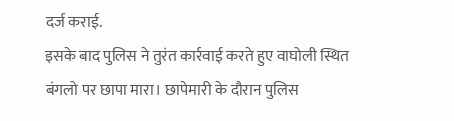दर्ज कराई.
इसके बाद पुलिस ने तुरंत कार्रवाई करते हुए वाघोली स्थित बंगलो पर छापा मारा। छापेमारी के दौरान पुलिस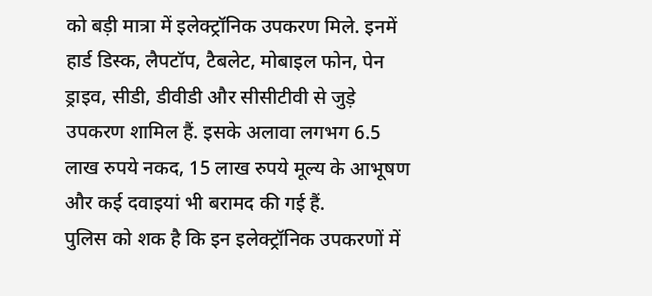को बड़ी मात्रा में इलेक्ट्रॉनिक उपकरण मिले. इनमें हार्ड डिस्क, लैपटॉप, टैबलेट, मोबाइल फोन, पेन ड्राइव, सीडी, डीवीडी और सीसीटीवी से जुड़े उपकरण शामिल हैं. इसके अलावा लगभग 6.5 लाख रुपये नकद, 15 लाख रुपये मूल्य के आभूषण और कई दवाइयां भी बरामद की गई हैं.
पुलिस को शक है कि इन इलेक्ट्रॉनिक उपकरणों में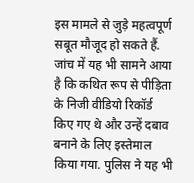इस मामले से जुड़े महत्वपूर्ण सबूत मौजूद हो सकते हैं. जांच में यह भी सामने आया है कि कथित रूप से पीड़िता के निजी वीडियो रिकॉर्ड किए गए थे और उन्हें दबाव बनाने के लिए इस्तेमाल किया गया. पुलिस ने यह भी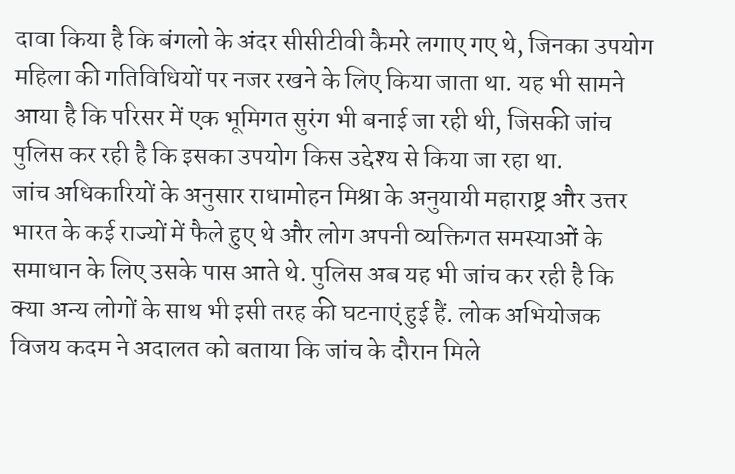दावा किया है कि बंगलो के अंदर सीसीटीवी कैमरे लगाए गए थे, जिनका उपयोग महिला की गतिविधियों पर नजर रखने के लिए किया जाता था. यह भी सामने आया है कि परिसर में एक भूमिगत सुरंग भी बनाई जा रही थी, जिसकी जांच पुलिस कर रही है कि इसका उपयोग किस उद्देश्य से किया जा रहा था.
जांच अधिकारियों के अनुसार राधामोहन मिश्रा के अनुयायी महाराष्ट्र और उत्तर भारत के कई राज्यों में फैले हुए थे और लोग अपनी व्यक्तिगत समस्याओं के समाधान के लिए उसके पास आते थे. पुलिस अब यह भी जांच कर रही है कि क्या अन्य लोगों के साथ भी इसी तरह की घटनाएं हुई हैं. लोक अभियोजक विजय कदम ने अदालत को बताया कि जांच के दौरान मिले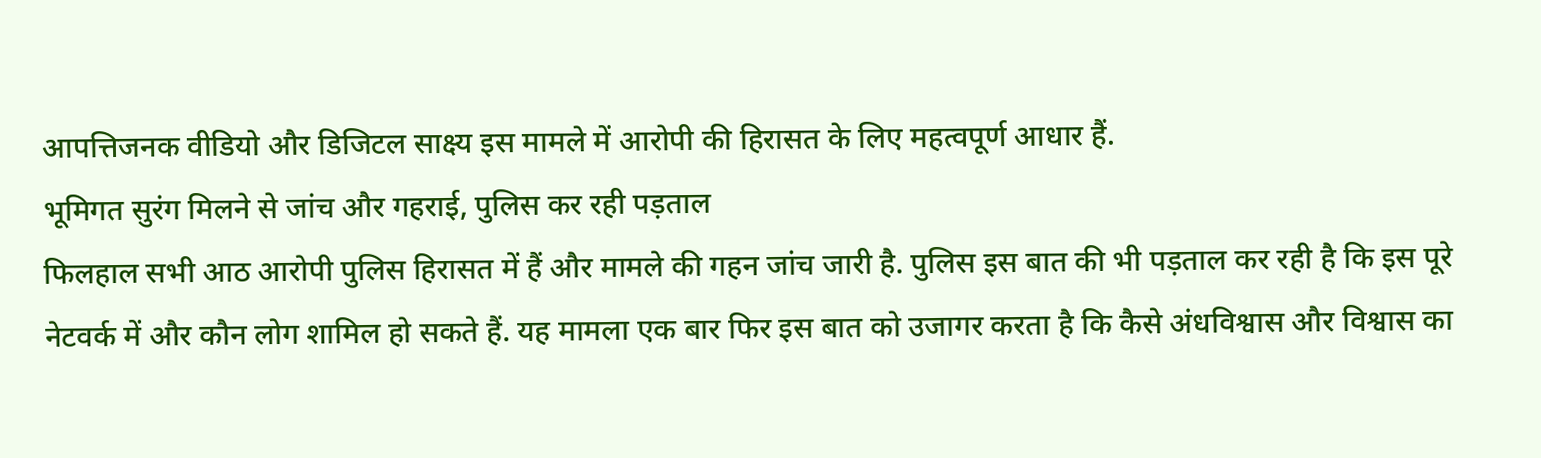आपत्तिजनक वीडियो और डिजिटल साक्ष्य इस मामले में आरोपी की हिरासत के लिए महत्वपूर्ण आधार हैं.
भूमिगत सुरंग मिलने से जांच और गहराई, पुलिस कर रही पड़ताल
फिलहाल सभी आठ आरोपी पुलिस हिरासत में हैं और मामले की गहन जांच जारी है. पुलिस इस बात की भी पड़ताल कर रही है कि इस पूरे नेटवर्क में और कौन लोग शामिल हो सकते हैं. यह मामला एक बार फिर इस बात को उजागर करता है कि कैसे अंधविश्वास और विश्वास का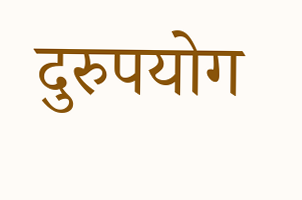दुरुपयोग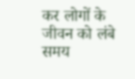कर लोगों के जीवन को लंबे समय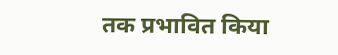तक प्रभावित किया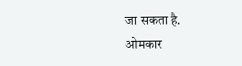जा सकता है.
ओमकार